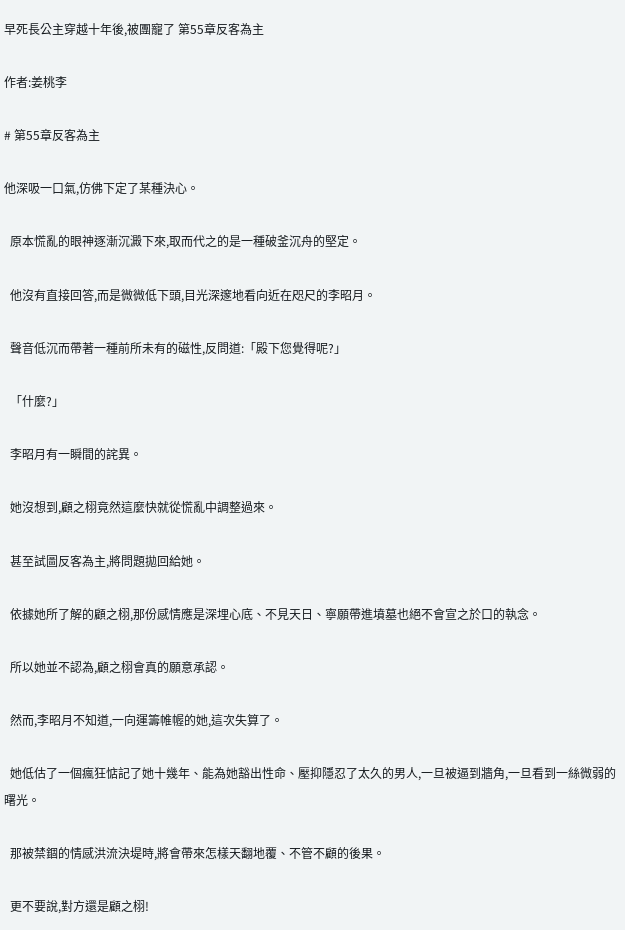早死長公主穿越十年後,被團寵了 第55章反客為主

作者:姜桃李

# 第55章反客為主

他深吸一口氣,仿佛下定了某種決心。

  原本慌亂的眼神逐漸沉澱下來,取而代之的是一種破釜沉舟的堅定。

  他沒有直接回答,而是微微低下頭,目光深邃地看向近在咫尺的李昭月。

  聲音低沉而帶著一種前所未有的磁性,反問道:「殿下您覺得呢?」

  「什麼?」

  李昭月有一瞬間的詫異。

  她沒想到,顧之栩竟然這麼快就從慌亂中調整過來。

  甚至試圖反客為主,將問題拋回給她。

  依據她所了解的顧之栩,那份感情應是深埋心底、不見天日、寧願帶進墳墓也絕不會宣之於口的執念。

  所以她並不認為,顧之栩會真的願意承認。

  然而,李昭月不知道,一向運籌帷幄的她,這次失算了。

  她低估了一個瘋狂惦記了她十幾年、能為她豁出性命、壓抑隱忍了太久的男人,一旦被逼到牆角,一旦看到一絲微弱的曙光。

  那被禁錮的情感洪流決堤時,將會帶來怎樣天翻地覆、不管不顧的後果。

  更不要說,對方還是顧之栩!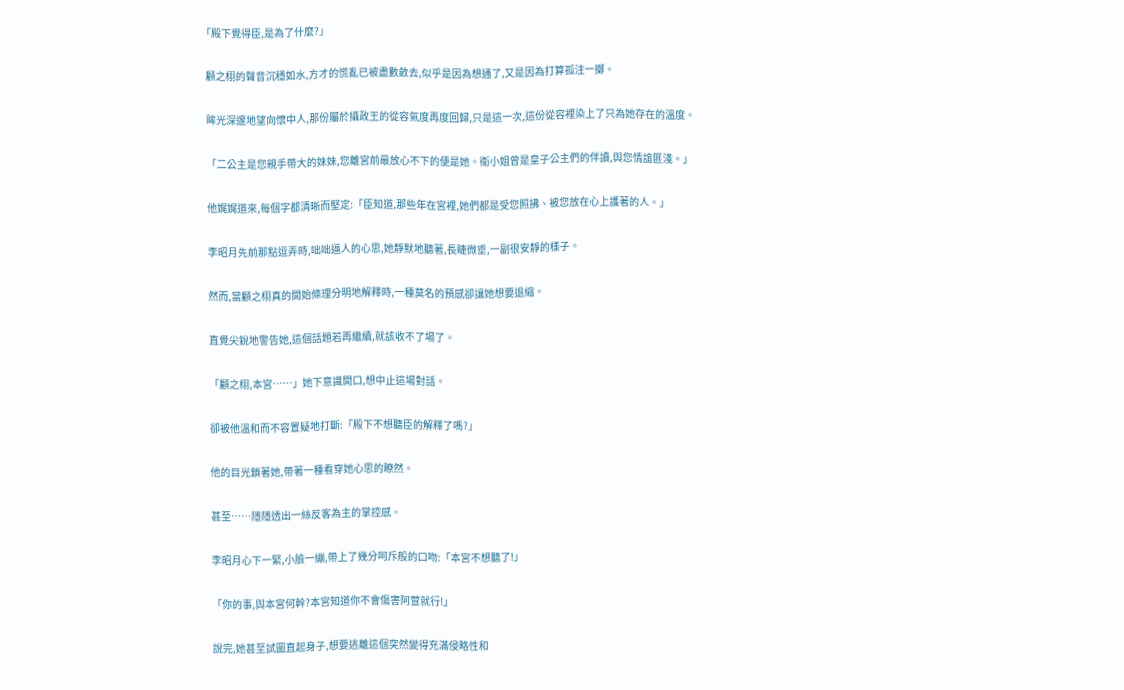「殿下覺得臣,是為了什麼?」

  顧之栩的聲音沉穩如水,方才的慌亂已被盡數斂去,似乎是因為想通了,又是因為打算孤注一擲。

  眸光深邃地望向懷中人,那份屬於攝政王的從容氣度再度回歸,只是這一次,這份從容裡染上了只為她存在的溫度。

  「二公主是您親手帶大的妹妹,您離宮前最放心不下的便是她。衛小姐曾是皇子公主們的伴讀,與您情誼匪淺。」

  他娓娓道來,每個字都清晰而堅定:「臣知道,那些年在宮裡,她們都是受您照拂、被您放在心上護著的人。」

  李昭月先前那點逗弄時,咄咄逼人的心思,她靜默地聽著,長睫微垂,一副很安靜的樣子。

  然而,當顧之栩真的開始條理分明地解釋時,一種莫名的預感卻讓她想要退縮。

  直覺尖銳地警告她,這個話題若再繼續,就該收不了場了。

  「顧之栩,本宮……」她下意識開口,想中止這場對話。

  卻被他溫和而不容置疑地打斷:「殿下不想聽臣的解釋了嗎?」

  他的目光鎖著她,帶著一種看穿她心思的瞭然。

  甚至……隱隱透出一絲反客為主的掌控感。

  李昭月心下一緊,小臉一繃,帶上了幾分呵斥般的口吻:「本宮不想聽了!」

  「你的事,與本宮何幹?本宮知道你不會傷害阿萱就行!」

  說完,她甚至試圖直起身子,想要逃離這個突然變得充滿侵略性和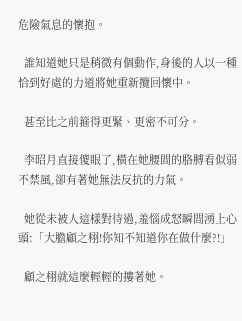危險氣息的懷抱。

  誰知道她只是稍微有個動作,身後的人以一種恰到好處的力道將她重新攬回懷中。

  甚至比之前箍得更緊、更密不可分。

  李昭月直接傻眼了,橫在她腰間的胳膊看似弱不禁風,卻有著她無法反抗的力氣。

  她從未被人這樣對待過,羞惱成怒瞬間湧上心頭:「大膽顧之栩!你知不知道你在做什麼?!」

  顧之栩就這麼輕輕的摟著她。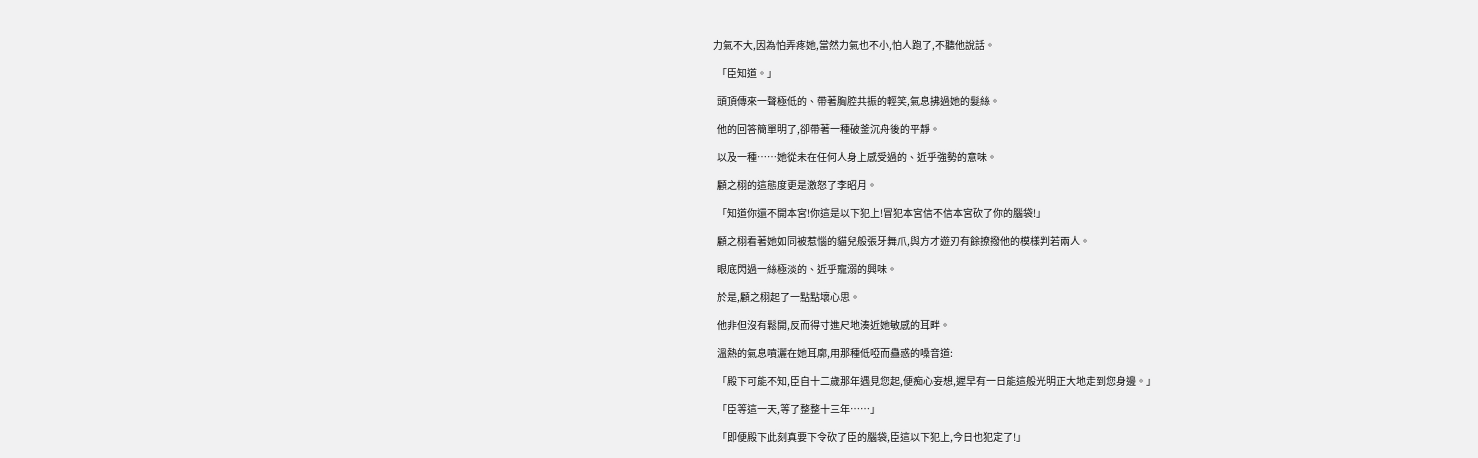力氣不大,因為怕弄疼她,當然力氣也不小,怕人跑了,不聽他說話。

  「臣知道。」

  頭頂傳來一聲極低的、帶著胸腔共振的輕笑,氣息拂過她的髮絲。

  他的回答簡單明了,卻帶著一種破釜沉舟後的平靜。

  以及一種……她從未在任何人身上感受過的、近乎強勢的意味。

  顧之栩的這態度更是激怒了李昭月。

  「知道你還不開本宮!你這是以下犯上!冒犯本宮信不信本宮砍了你的腦袋!」

  顧之栩看著她如同被惹惱的貓兒般張牙舞爪,與方才遊刃有餘撩撥他的模樣判若兩人。

  眼底閃過一絲極淡的、近乎寵溺的興味。

  於是,顧之栩起了一點點壞心思。

  他非但沒有鬆開,反而得寸進尺地湊近她敏感的耳畔。

  溫熱的氣息噴灑在她耳廓,用那種低啞而蠱惑的嗓音道:

  「殿下可能不知,臣自十二歲那年遇見您起,便痴心妄想,遲早有一日能這般光明正大地走到您身邊。」

  「臣等這一天,等了整整十三年……」

  「即便殿下此刻真要下令砍了臣的腦袋,臣這以下犯上,今日也犯定了!」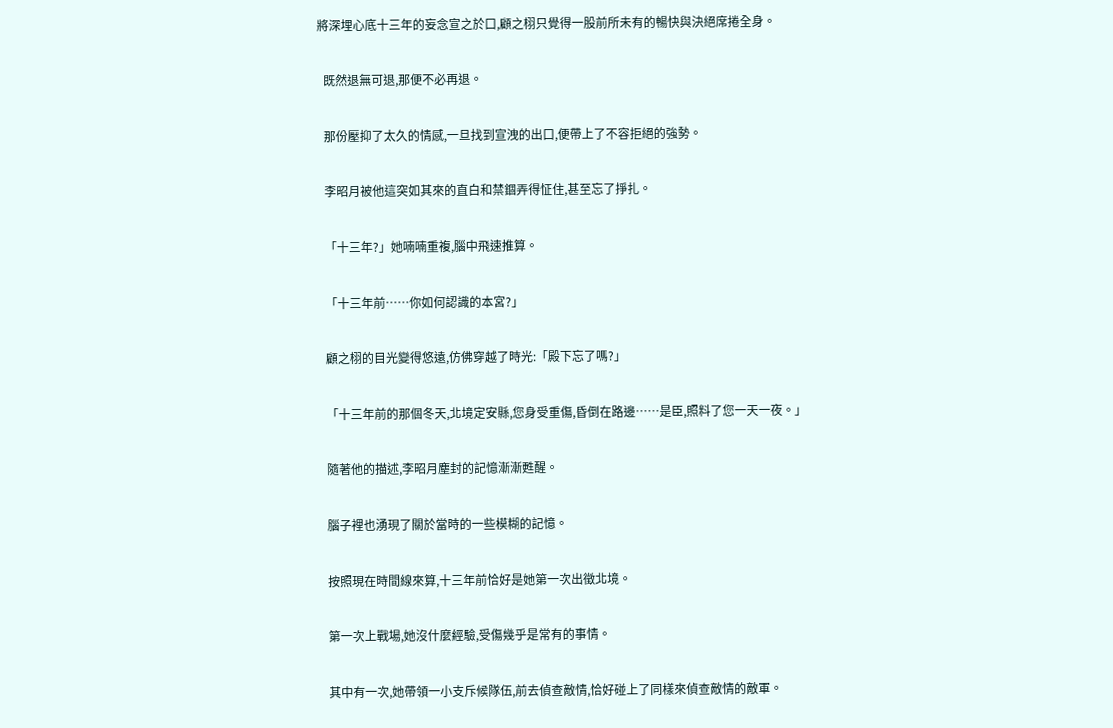將深埋心底十三年的妄念宣之於口,顧之栩只覺得一股前所未有的暢快與決絕席捲全身。

  既然退無可退,那便不必再退。

  那份壓抑了太久的情感,一旦找到宣洩的出口,便帶上了不容拒絕的強勢。

  李昭月被他這突如其來的直白和禁錮弄得怔住,甚至忘了掙扎。

  「十三年?」她喃喃重複,腦中飛速推算。

  「十三年前……你如何認識的本宮?」

  顧之栩的目光變得悠遠,仿佛穿越了時光:「殿下忘了嗎?」

  「十三年前的那個冬天,北境定安縣,您身受重傷,昏倒在路邊……是臣,照料了您一天一夜。」

  隨著他的描述,李昭月塵封的記憶漸漸甦醒。

  腦子裡也湧現了關於當時的一些模糊的記憶。

  按照現在時間線來算,十三年前恰好是她第一次出徵北境。

  第一次上戰場,她沒什麼經驗,受傷幾乎是常有的事情。

  其中有一次,她帶領一小支斥候隊伍,前去偵查敵情,恰好碰上了同樣來偵查敵情的敵軍。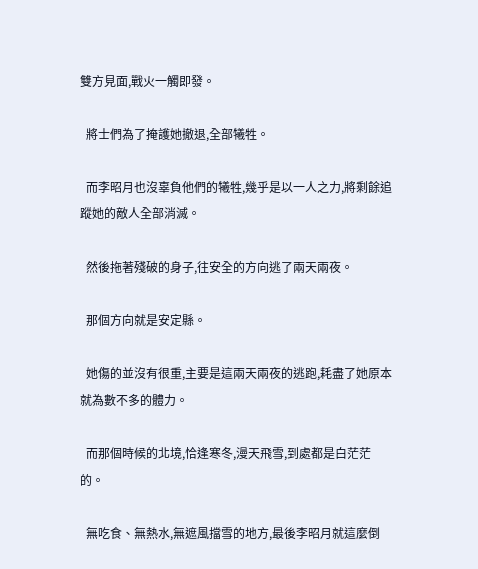雙方見面,戰火一觸即發。

  將士們為了掩護她撤退,全部犧牲。

  而李昭月也沒辜負他們的犧牲,幾乎是以一人之力,將剩餘追蹤她的敵人全部消滅。

  然後拖著殘破的身子,往安全的方向逃了兩天兩夜。

  那個方向就是安定縣。

  她傷的並沒有很重,主要是這兩天兩夜的逃跑,耗盡了她原本就為數不多的體力。

  而那個時候的北境,恰逢寒冬,漫天飛雪,到處都是白茫茫的。

  無吃食、無熱水,無遮風擋雪的地方,最後李昭月就這麼倒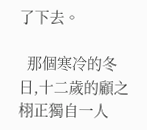了下去。

  那個寒冷的冬日,十二歲的顧之栩正獨自一人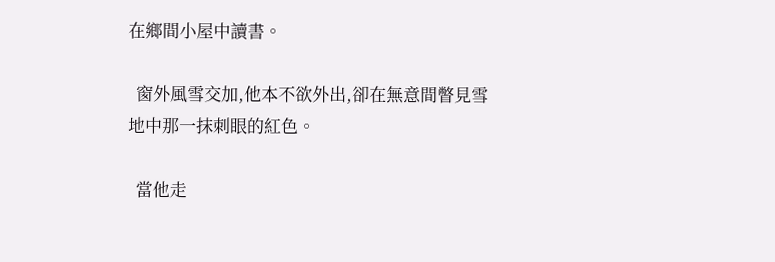在鄉間小屋中讀書。

  窗外風雪交加,他本不欲外出,卻在無意間瞥見雪地中那一抹刺眼的紅色。

  當他走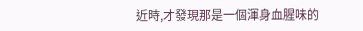近時,才發現那是一個渾身血腥味的